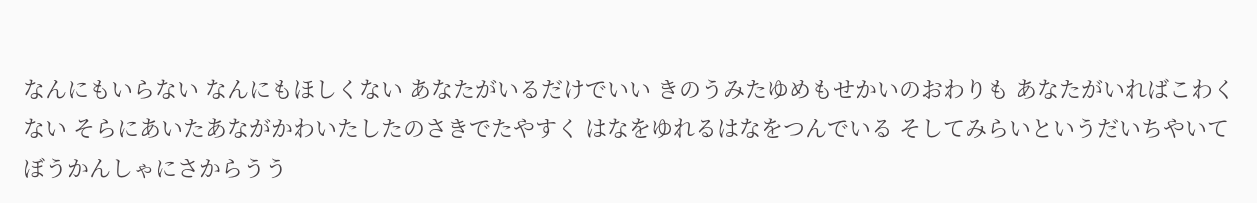なんにもいらない なんにもほしくない あなたがいるだけでいい きのうみたゆめもせかいのおわりも あなたがいればこわくない そらにあいたあながかわいたしたのさきでたやすく はなをゆれるはなをつんでいる そしてみらいというだいちやいて ぼうかんしゃにさからうう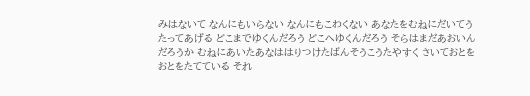みはないて なんにもいらない なんにもこわくない あなたをむねにだいてうたってあげる どこまでゆくんだろう どこへゆくんだろう そらはまだあおいんだろうか むねにあいたあなははりつけたばんそうこうたやすく さいておとをおとをたてている それ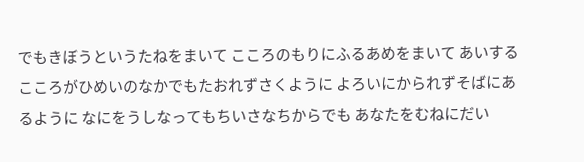でもきぼうというたねをまいて こころのもりにふるあめをまいて あいするこころがひめいのなかでもたおれずさくように よろいにかられずそばにあるように なにをうしなってもちいさなちからでも あなたをむねにだい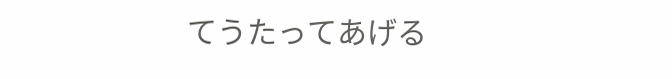てうたってあげる